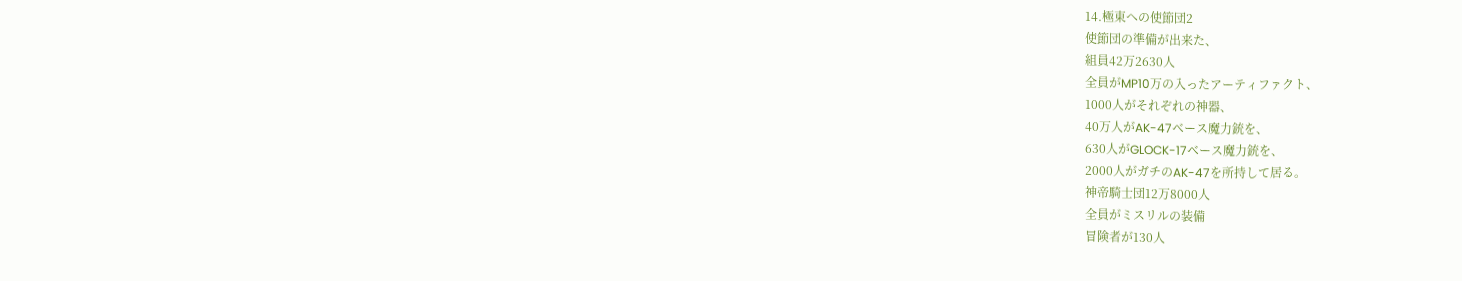14.極東への使節団2
使節団の準備が出来た、
組員42万2630人
全員がMP10万の入ったアーティファクト、
1000人がそれぞれの神器、
40万人がAK-47ベース魔力銃を、
630人がGLOCK-17ベース魔力銃を、
2000人がガチのAK-47を所持して居る。
神帝騎士団12万8000人
全員がミスリルの装備
冒険者が130人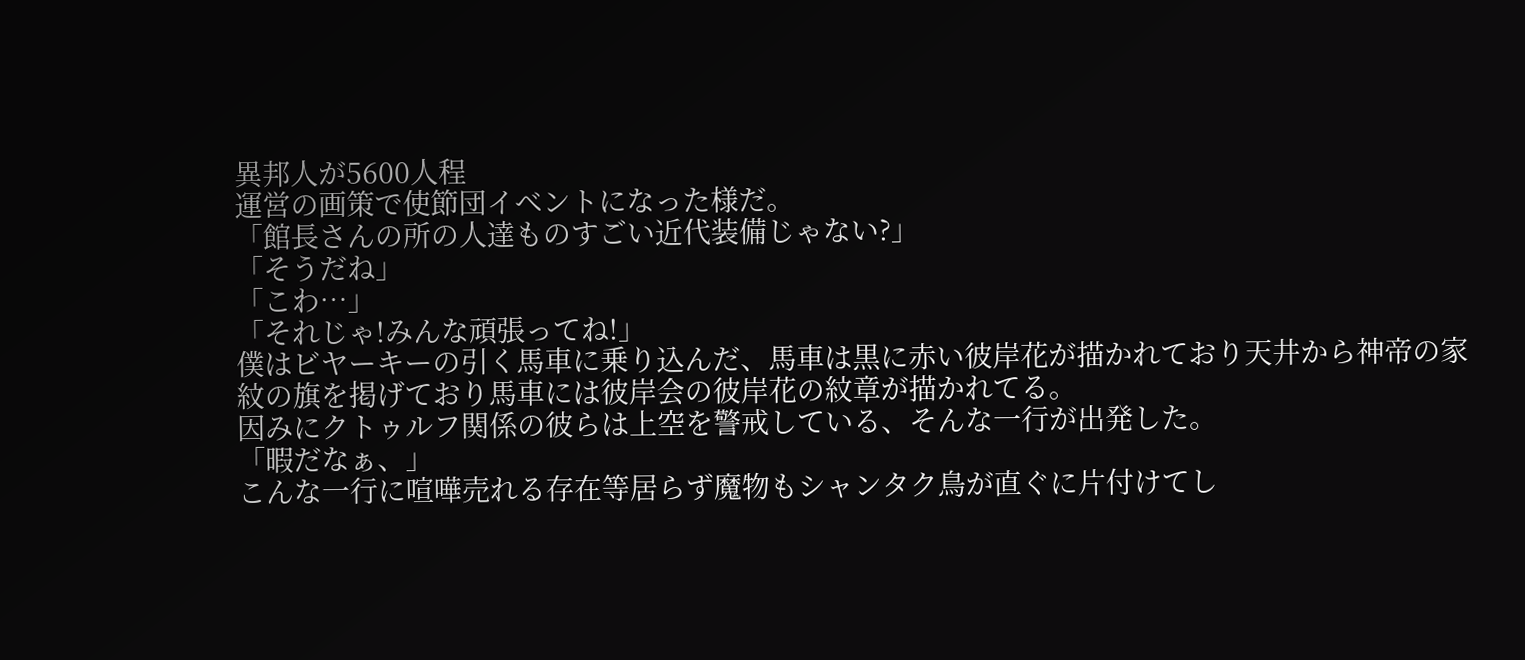異邦人が5600人程
運営の画策で使節団イベントになった様だ。
「館長さんの所の人達ものすごい近代装備じゃない?」
「そうだね」
「こわ…」
「それじゃ!みんな頑張ってね!」
僕はビヤーキーの引く馬車に乗り込んだ、馬車は黒に赤い彼岸花が描かれており天井から神帝の家紋の旗を掲げており馬車には彼岸会の彼岸花の紋章が描かれてる。
因みにクトゥルフ関係の彼らは上空を警戒している、そんな一行が出発した。
「暇だなぁ、」
こんな一行に喧嘩売れる存在等居らず魔物もシャンタク鳥が直ぐに片付けてし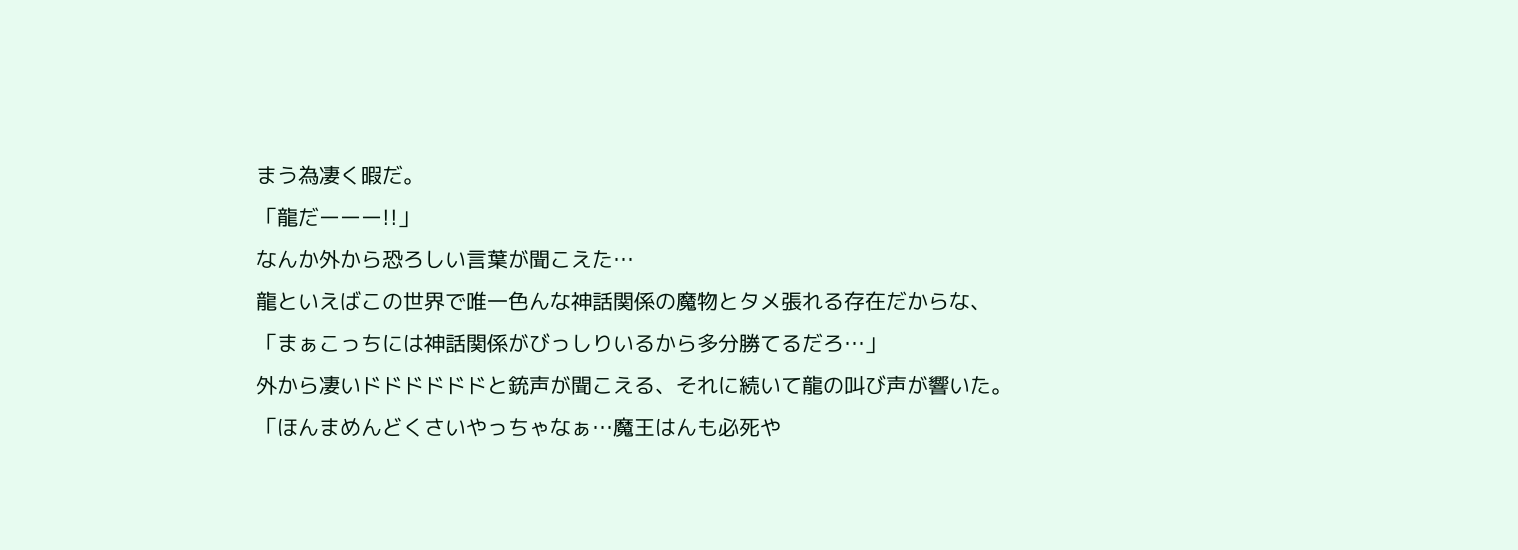まう為凄く暇だ。
「龍だーーー!!」
なんか外から恐ろしい言葉が聞こえた…
龍といえばこの世界で唯一色んな神話関係の魔物とタメ張れる存在だからな、
「まぁこっちには神話関係がびっしりいるから多分勝てるだろ…」
外から凄いドドドドドドと銃声が聞こえる、それに続いて龍の叫び声が響いた。
「ほんまめんどくさいやっちゃなぁ…魔王はんも必死や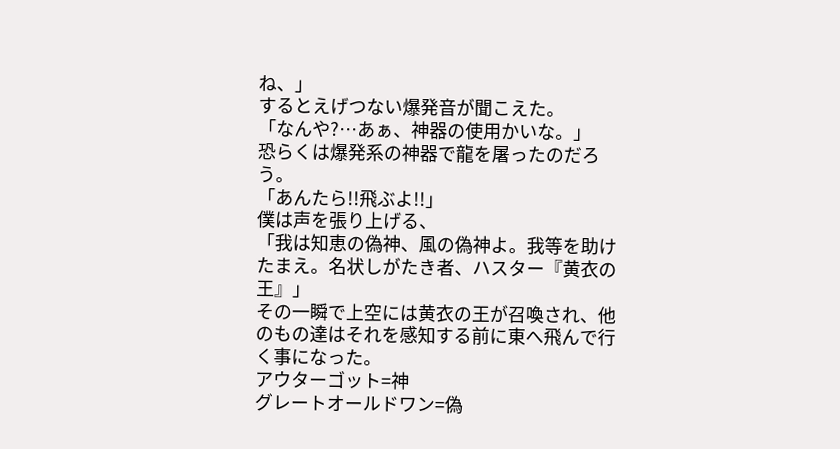ね、」
するとえげつない爆発音が聞こえた。
「なんや?…あぁ、神器の使用かいな。」
恐らくは爆発系の神器で龍を屠ったのだろう。
「あんたら!!飛ぶよ!!」
僕は声を張り上げる、
「我は知恵の偽神、風の偽神よ。我等を助けたまえ。名状しがたき者、ハスター『黄衣の王』」
その一瞬で上空には黄衣の王が召喚され、他のもの達はそれを感知する前に東へ飛んで行く事になった。
アウターゴット=神
グレートオールドワン=偽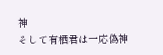神
そして有栖君は一応偽神